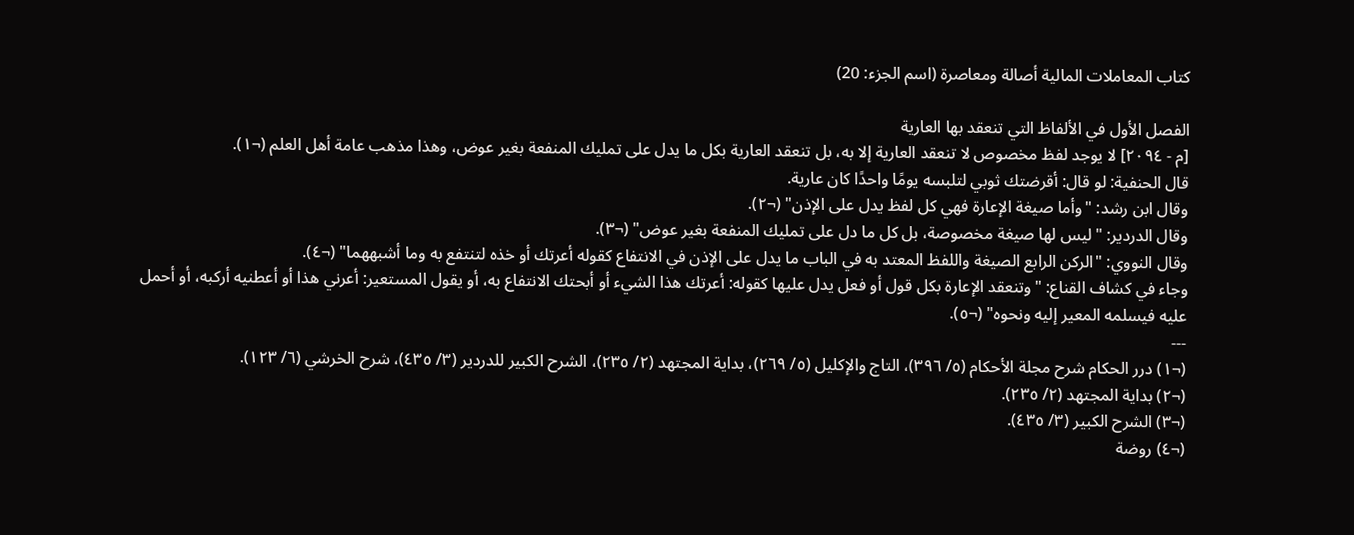كتاب المعاملات المالية أصالة ومعاصرة (اسم الجزء: 20)

الفصل الأول في الألفاظ التي تنعقد بها العارية
[م - ٢٠٩٤] لا يوجد لفظ مخصوص لا تنعقد العارية إلا به، بل تنعقد العارية بكل ما يدل على تمليك المنفعة بغير عوض، وهذا مذهب عامة أهل العلم (¬١).
قال الحنفية: لو قال: أقرضتك ثوبي لتلبسه يومًا واحدًا كان عارية.
وقال ابن رشد: "وأما صيغة الإعارة فهي كل لفظ يدل على الإذن" (¬٢).
وقال الدردير: "ليس لها صيغة مخصوصة، بل كل ما دل على تمليك المنفعة بغير عوض" (¬٣).
وقال النووي: "الركن الرابع الصيغة واللفظ المعتد به في الباب ما يدل على الإذن في الانتفاع كقوله أعرتك أو خذه لتنتفع به وما أشبههما" (¬٤).
وجاء في كشاف القناع: "وتنعقد الإعارة بكل قول أو فعل يدل عليها كقوله: أعرتك هذا الشيء أو أبحتك الانتفاع به، أو يقول المستعير: أعرني هذا أو أعطنيه أركبه، أو أحمل عليه فيسلمه المعير إليه ونحوه" (¬٥).
---
(¬١) درر الحكام شرح مجلة الأحكام (٥/ ٣٩٦)، التاج والإكليل (٥/ ٢٦٩)، بداية المجتهد (٢/ ٢٣٥)، الشرح الكبير للدردير (٣/ ٤٣٥)، شرح الخرشي (٦/ ١٢٣).
(¬٢) بداية المجتهد (٢/ ٢٣٥).
(¬٣) الشرح الكبير (٣/ ٤٣٥).
(¬٤) روضة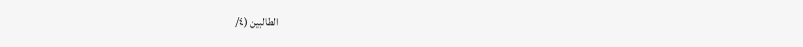الطالبين (٤/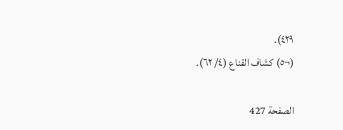٤٢٩).
(¬٥) كشاف القناع (٤/ ٦٢).

الصفحة 427